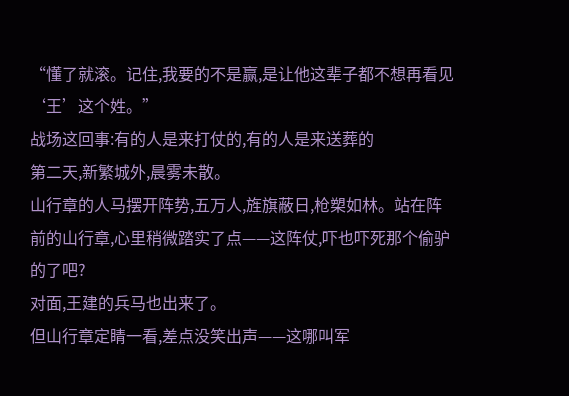“懂了就滚。记住,我要的不是赢,是让他这辈子都不想再看见‘王’这个姓。”
战场这回事:有的人是来打仗的,有的人是来送葬的
第二天,新繁城外,晨雾未散。
山行章的人马摆开阵势,五万人,旌旗蔽日,枪槊如林。站在阵前的山行章,心里稍微踏实了点——这阵仗,吓也吓死那个偷驴的了吧?
对面,王建的兵马也出来了。
但山行章定睛一看,差点没笑出声——这哪叫军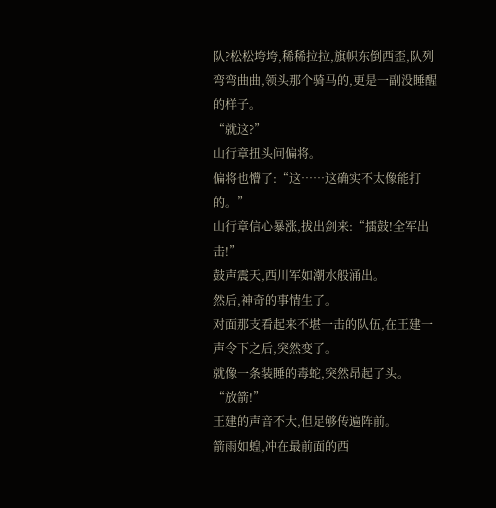队?松松垮垮,稀稀拉拉,旗帜东倒西歪,队列弯弯曲曲,领头那个骑马的,更是一副没睡醒的样子。
“就这?”
山行章扭头问偏将。
偏将也懵了:“这……这确实不太像能打的。”
山行章信心暴涨,拔出剑来:“擂鼓!全军出击!”
鼓声震天,西川军如潮水般涌出。
然后,神奇的事情生了。
对面那支看起来不堪一击的队伍,在王建一声令下之后,突然变了。
就像一条装睡的毒蛇,突然昂起了头。
“放箭!”
王建的声音不大,但足够传遍阵前。
箭雨如蝗,冲在最前面的西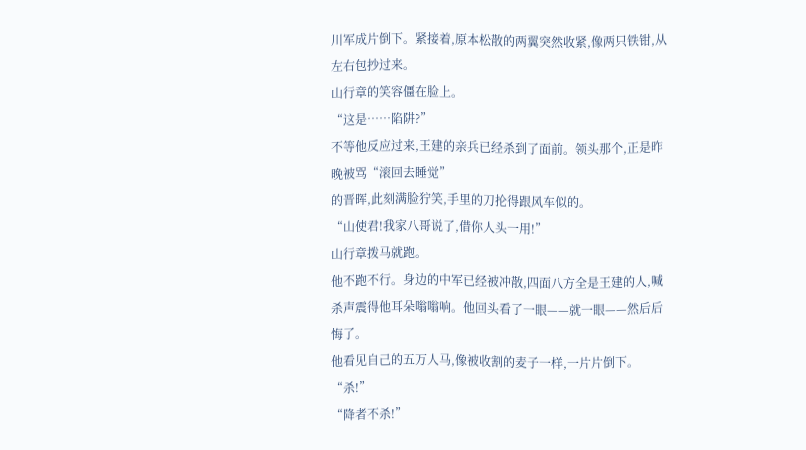川军成片倒下。紧接着,原本松散的两翼突然收紧,像两只铁钳,从左右包抄过来。
山行章的笑容僵在脸上。
“这是……陷阱?”
不等他反应过来,王建的亲兵已经杀到了面前。领头那个,正是昨晚被骂“滚回去睡觉”
的晋晖,此刻满脸狞笑,手里的刀抡得跟风车似的。
“山使君!我家八哥说了,借你人头一用!”
山行章拨马就跑。
他不跑不行。身边的中军已经被冲散,四面八方全是王建的人,喊杀声震得他耳朵嗡嗡响。他回头看了一眼——就一眼——然后后悔了。
他看见自己的五万人马,像被收割的麦子一样,一片片倒下。
“杀!”
“降者不杀!”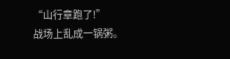“山行章跑了!”
战场上乱成一锅粥。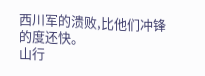西川军的溃败,比他们冲锋的度还快。
山行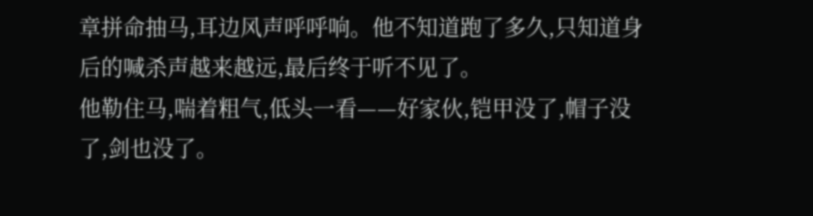章拼命抽马,耳边风声呼呼响。他不知道跑了多久,只知道身后的喊杀声越来越远,最后终于听不见了。
他勒住马,喘着粗气,低头一看——好家伙,铠甲没了,帽子没了,剑也没了。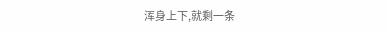浑身上下,就剩一条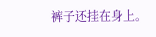裤子还挂在身上。